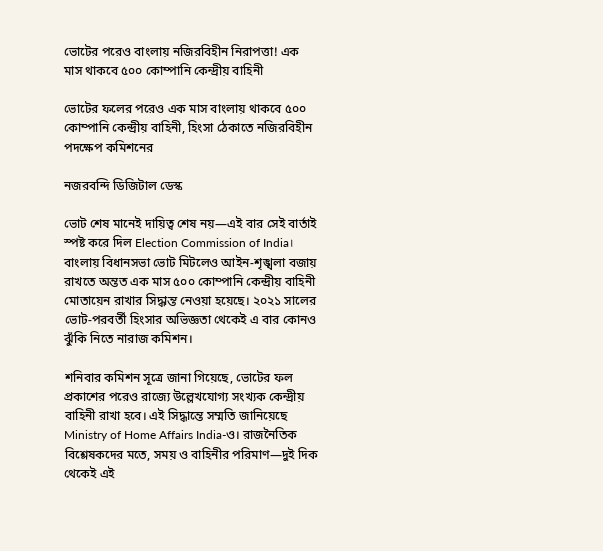ভোটের পরেও বাংলায় নজিরবিহীন নিরাপত্তা! এক মাস থাকবে ৫০০ কোম্পানি কেন্দ্রীয় বাহিনী

ভোটের ফলের পরেও এক মাস বাংলায় থাকবে ৫০০ কোম্পানি কেন্দ্রীয় বাহিনী, হিংসা ঠেকাতে নজিরবিহীন পদক্ষেপ কমিশনের

নজরবন্দি ডিজিটাল ডেস্ক

ভোট শেষ মানেই দায়িত্ব শেষ নয়—এই বার সেই বার্তাই স্পষ্ট করে দিল Election Commission of India। বাংলায় বিধানসভা ভোট মিটলেও আইন-শৃঙ্খলা বজায় রাখতে অন্তত এক মাস ৫০০ কোম্পানি কেন্দ্রীয় বাহিনী মোতায়েন রাখার সিদ্ধান্ত নেওয়া হয়েছে। ২০২১ সালের ভোট-পরবর্তী হিংসার অভিজ্ঞতা থেকেই এ বার কোনও ঝুঁকি নিতে নারাজ কমিশন।

শনিবার কমিশন সূত্রে জানা গিয়েছে, ভোটের ফল প্রকাশের পরেও রাজ্যে উল্লেখযোগ্য সংখ্যক কেন্দ্রীয় বাহিনী রাখা হবে। এই সিদ্ধান্তে সম্মতি জানিয়েছে Ministry of Home Affairs India-ও। রাজনৈতিক বিশ্লেষকদের মতে, সময় ও বাহিনীর পরিমাণ—দুই দিক থেকেই এই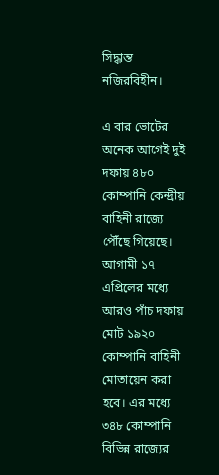সিদ্ধান্ত নজিরবিহীন।

এ বার ভোটের অনেক আগেই দুই দফায় ৪৮০ কোম্পানি কেন্দ্রীয় বাহিনী রাজ্যে পৌঁছে গিয়েছে। আগামী ১৭ এপ্রিলের মধ্যে আরও পাঁচ দফায় মোট ১৯২০ কোম্পানি বাহিনী মোতায়েন করা হবে। এর মধ্যে ৩৪৮ কোম্পানি বিভিন্ন রাজ্যের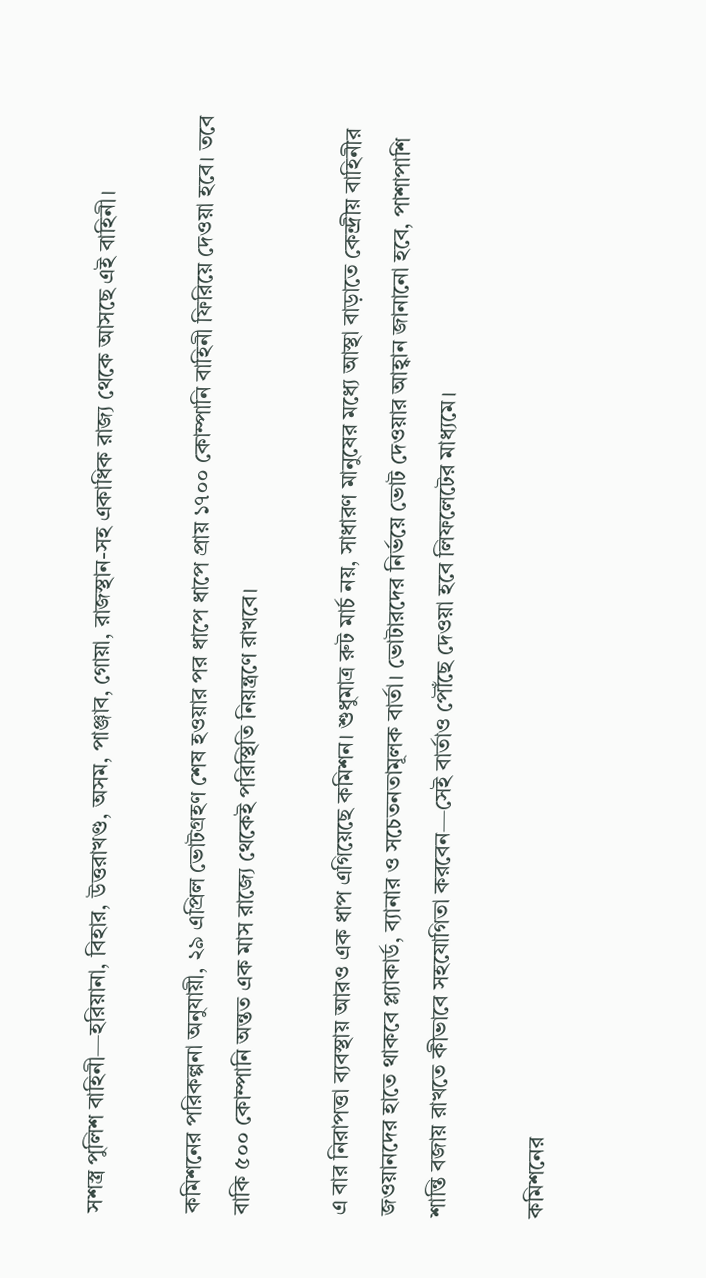সশস্ত্র পুলিশ বাহিনী—হরিয়ানা, বিহার, উত্তরাখণ্ড, অসম, পাঞ্জাব, গোয়া, রাজস্থান-সহ একাধিক রাজ্য থেকে আসছে এই বাহিনী।

কমিশনের পরিকল্পনা অনুযায়ী, ২৯ এপ্রিল ভোটগ্রহণ শেষ হওয়ার পর ধাপে ধাপে প্রায় ১৭০০ কোম্পানি বাহিনী ফিরিয়ে দেওয়া হবে। তবে বাকি ৫০০ কোম্পানি অন্তত এক মাস রাজ্যে থেকেই পরিস্থিতি নিয়ন্ত্রণে রাখবে।

এ বার নিরাপত্তা ব্যবস্থায় আরও এক ধাপ এগিয়েছে কমিশন। শুধুমাত্র রুট মার্চ নয়, সাধারণ মানুষের মধ্যে আস্থা বাড়াতে কেন্দ্রীয় বাহিনীর জওয়ানদের হাতে থাকবে প্ল্যাকার্ড, ব্যানার ও সচেতনতামূলক বার্তা। ভোটারদের নির্ভয়ে ভোট দেওয়ার আহ্বান জানানো হবে, পাশাপাশি শান্তি বজায় রাখতে কীভাবে সহযোগিতা করবেন—সেই বার্তাও পৌঁছে দেওয়া হবে লিফলেটের মাধ্যমে।

কমিশনের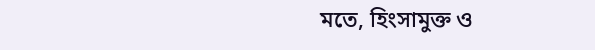মতে, হিংসামুক্ত ও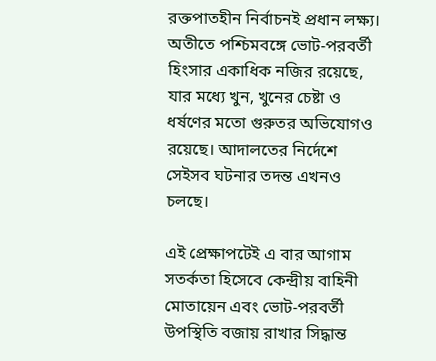রক্তপাতহীন নির্বাচনই প্রধান লক্ষ্য। অতীতে পশ্চিমবঙ্গে ভোট-পরবর্তী হিংসার একাধিক নজির রয়েছে, যার মধ্যে খুন, খুনের চেষ্টা ও ধর্ষণের মতো গুরুতর অভিযোগও রয়েছে। আদালতের নির্দেশে সেইসব ঘটনার তদন্ত এখনও চলছে।

এই প্রেক্ষাপটেই এ বার আগাম সতর্কতা হিসেবে কেন্দ্রীয় বাহিনী মোতায়েন এবং ভোট-পরবর্তী উপস্থিতি বজায় রাখার সিদ্ধান্ত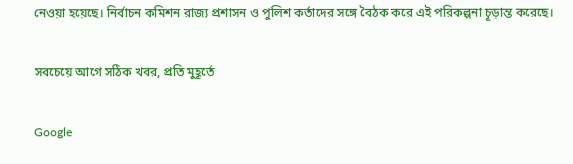নেওয়া হয়েছে। নির্বাচন কমিশন রাজ্য প্রশাসন ও পুলিশ কর্তাদের সঙ্গে বৈঠক করে এই পরিকল্পনা চূড়ান্ত করেছে।

সবচেয়ে আগে সঠিক খবর, প্রতি মুহূর্তে

Google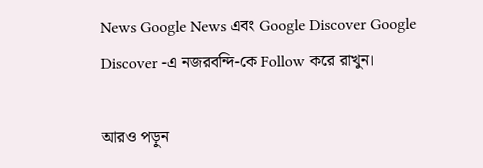News Google News এবং Google Discover Google Discover -এ নজরবন্দি-কে Follow করে রাখুন।

আরও পড়ুন